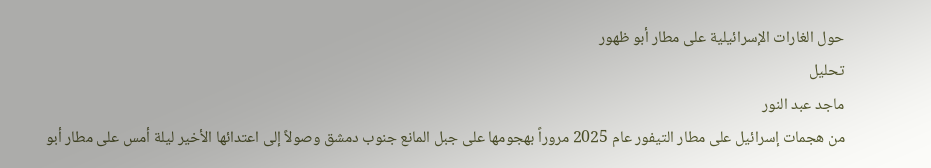حول الغارات الإسرائيلية على مطار أبو ظهور
تحليل
ماجد عبد النور
من هجمات إسرائيل على مطار التيفور عام 2025 مروراً بهجومها على جبل المانع جنوب دمشق وصولاً إلى اعتدائها الأخير ليلة أمس على مطار أبو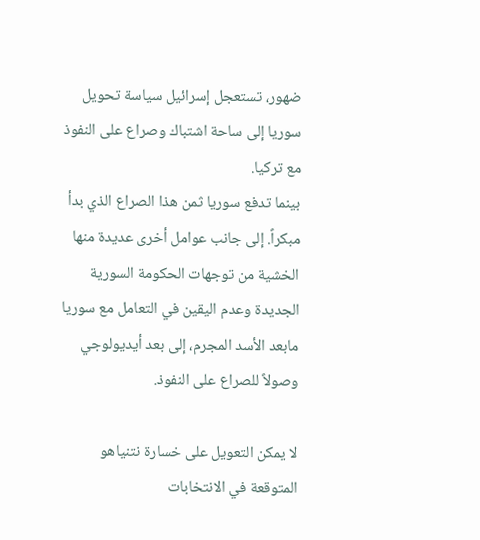ضهور، تستعجل إسرائيل سياسة تحويل سوريا إلى ساحة اشتباك وصراع على النفوذ مع تركيا.
بينما تدفع سوريا ثمن هذا الصراع الذي بدأ مبكراً. إلى جانب عوامل أخرى عديدة منها الخشية من توجهات الحكومة السورية الجديدة وعدم اليقين في التعامل مع سوريا مابعد الأسد المجرم، إلى بعد أيديولوجي وصولاً للصراع على النفوذ.

لا يمكن التعويل على خسارة نتنياهو المتوقعة في الانتخابات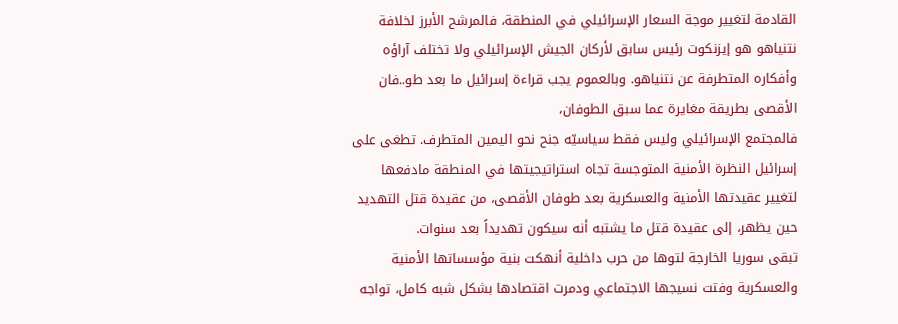القادمة لتغيير موجة السعار الإسرائيلي في المنطقة، فالمرشح الأبرز لخلافة نتنياهو هو إيزنكوت رئيس سابق لأركان الجيش الإسرائيلي ولا تختلف آراؤه وأفكاره المتطرفة عن نتنياهو. وبالعموم يجب قراءة إسرائيل ما بعد طو..فان الأقصى بطريقة مغايرة عما سبق الطوفان،
فالمجتمع الإسرائيلي وليس فقط سياسيّه جنح نحو اليمين المتطرف. تطغى على إسرائيل النظرة الأمنية المتوجسة تجاه استراتيجيتها في المنطقة مادفعها لتغيير عقيدتها الأمنية والعسكرية بعد طوفان الأقصى، من عقيدة قتل التهديد حين يظهر، إلى عقيدة قتل ما يشتبه أنه سيكون تهديداً بعد سنوات.
تبقى سوريا الخارجة لتوها من حرب داخلية أنهكت بنية مؤسساتها الأمنية والعسكرية وفتت نسيجها الاجتماعي ودمرت اقتصادها بشكل شبه كامل، تواجه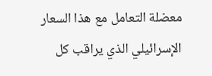معضلة التعامل مع هذا السعار الإسرائيلي الذي يراقب كل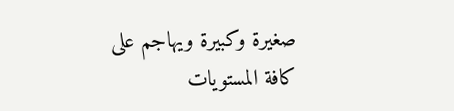صغيرة وكبيرة ويهاجم على كافة المستويات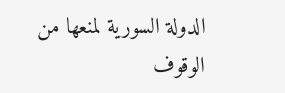الدولة السورية لمنعها من الوقوف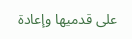على قدميها وإعادة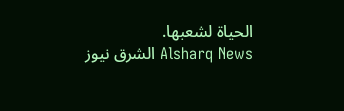الحياة لشعبها.
Alsharq News الشرق نيوز